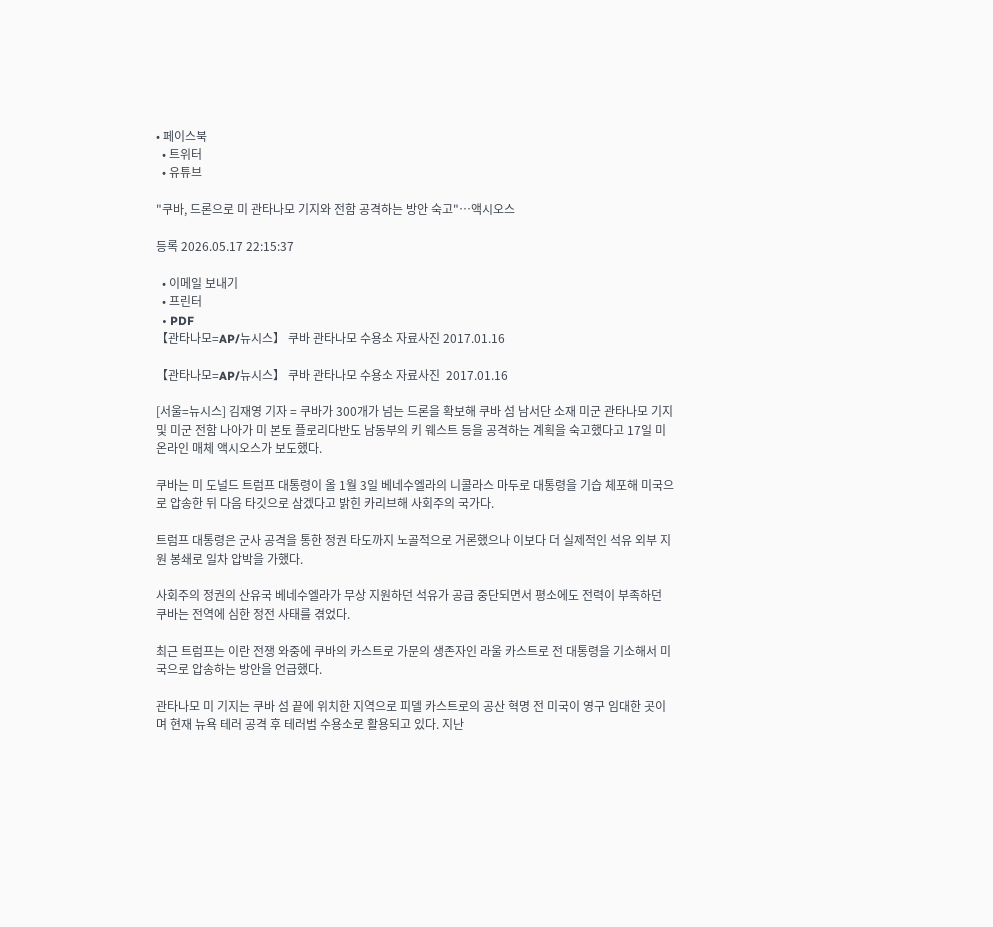• 페이스북
  • 트위터
  • 유튜브

"쿠바, 드론으로 미 관타나모 기지와 전함 공격하는 방안 숙고"…액시오스

등록 2026.05.17 22:15:37

  • 이메일 보내기
  • 프린터
  • PDF
【관타나모=AP/뉴시스】 쿠바 관타나모 수용소 자료사진 2017.01.16

【관타나모=AP/뉴시스】 쿠바 관타나모 수용소 자료사진  2017.01.16

[서울=뉴시스] 김재영 기자 = 쿠바가 300개가 넘는 드론을 확보해 쿠바 섬 남서단 소재 미군 관타나모 기지 및 미군 전함 나아가 미 본토 플로리다반도 남동부의 키 웨스트 등을 공격하는 계획을 숙고했다고 17일 미 온라인 매체 액시오스가 보도했다.

쿠바는 미 도널드 트럼프 대통령이 올 1월 3일 베네수엘라의 니콜라스 마두로 대통령을 기습 체포해 미국으로 압송한 뒤 다음 타깃으로 삼겠다고 밝힌 카리브해 사회주의 국가다.

트럼프 대통령은 군사 공격을 통한 정권 타도까지 노골적으로 거론했으나 이보다 더 실제적인 석유 외부 지원 봉쇄로 일차 압박을 가했다.

사회주의 정권의 산유국 베네수엘라가 무상 지원하던 석유가 공급 중단되면서 평소에도 전력이 부족하던 쿠바는 전역에 심한 정전 사태를 겪었다.

최근 트럼프는 이란 전쟁 와중에 쿠바의 카스트로 가문의 생존자인 라울 카스트로 전 대통령을 기소해서 미국으로 압송하는 방안을 언급했다.

관타나모 미 기지는 쿠바 섬 끝에 위치한 지역으로 피델 카스트로의 공산 혁명 전 미국이 영구 임대한 곳이며 현재 뉴욕 테러 공격 후 테러범 수용소로 활용되고 있다. 지난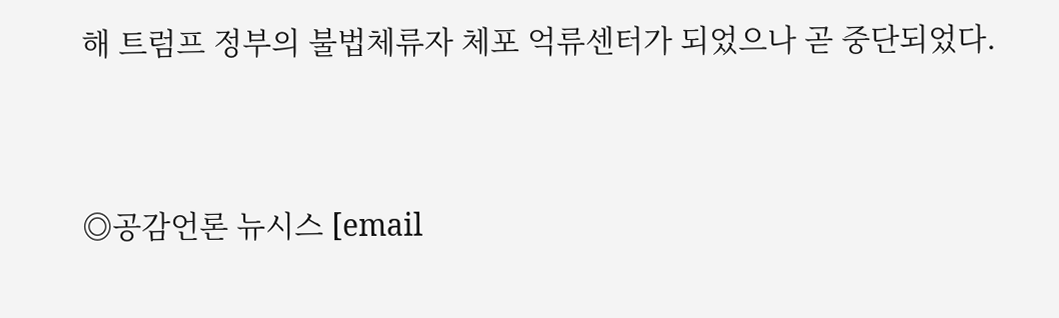해 트럼프 정부의 불법체류자 체포 억류센터가 되었으나 곧 중단되었다.


◎공감언론 뉴시스 [email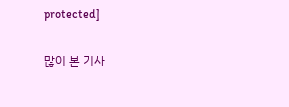protected]

많이 본 기사